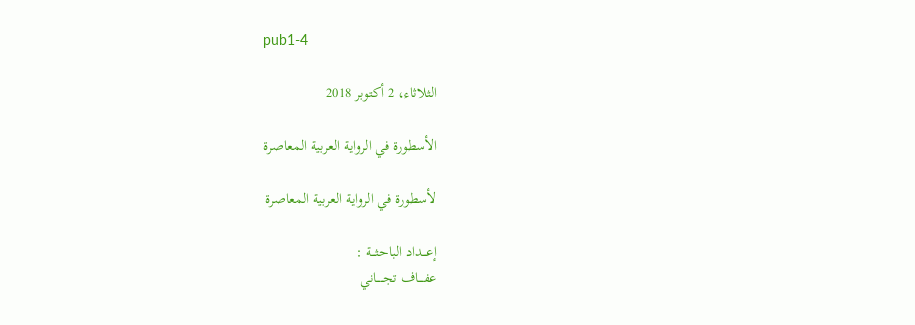pub1-4

الثلاثاء، 2 أكتوبر 2018

الأسطورة في الرواية العربية المعاصرة

لأسطورة في الرواية العربية المعاصرة

إعـــداد الباحثـــة :
عفــــاف تجـــــاني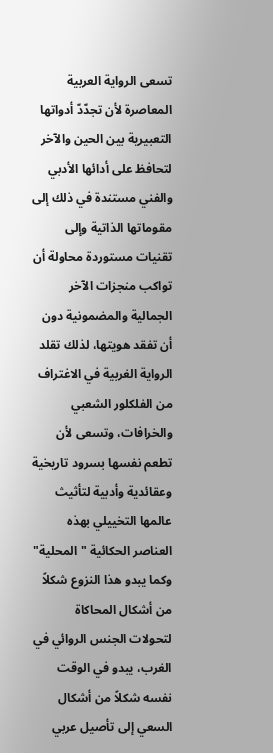تسعى الرواية العربية المعاصرة لأن تجدّدّ أدواتها التعبيرية بين الحين والآخر لتحافظ على أدائها الأدبي والفني مستندة في ذلك إلى مقوماتها الذاتية وإلى تقنيات مستوردة محاولة أن تواكب منجزات الآخر الجمالية والمضمونية دون أن تفقد هويتها، لذلك تقلد الرواية الغربية في الاغتراف من الفلكلور الشعبي والخرافات، وتسعى لأن تطعم نفسها بسرود تاريخية وعقائدية وأدبية لتأثيث عالمها التخييلي بهذه العناصر الحكائية "المحلية" وكما يبدو هذا النزوع شكلاً من أشكال المحاكاة لتحولات الجنس الروائي في الغرب، يبدو في الوقت نفسه شكلاً من أشكال السعي إلى تأصيل عربي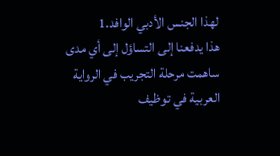لهذا الجنس الأدبي الوافد.1
هذا يدفعنا إلى التساؤل إلى أي مدى ساهمت مرحلة التجريب في الرواية العربية في توظيف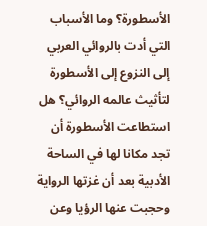الأسطورة؟ وما الأسباب التي أدت بالروائي العربي إلى النزوع إلى الأسطورة لتأثيث عالمه الروائي؟ هل استطاعت الأسطورة أن تجد مكانا لها في الساحة الأدبية بعد أن غزتها الرواية وحجبت عنها الرؤيا وعن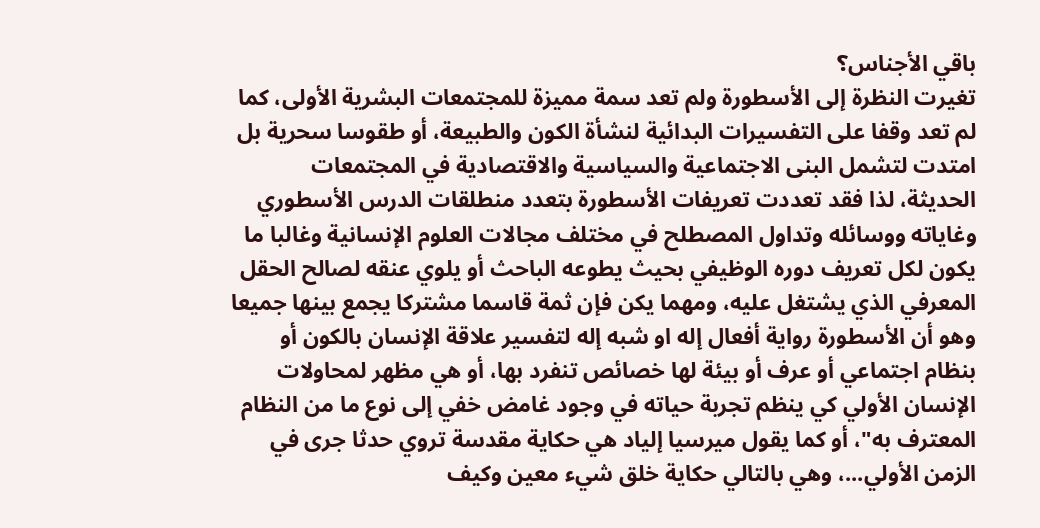باقي الأجناس؟
تغيرت النظرة إلى الأسطورة ولم تعد سمة مميزة للمجتمعات البشرية الأولى، كما لم تعد وقفا على التفسيرات البدائية لنشأة الكون والطبيعة، أو طقوسا سحرية بل امتدت لتشمل البنى الاجتماعية والسياسية والاقتصادية في المجتمعات الحديثة، لذا فقد تعددت تعريفات الأسطورة بتعدد منطلقات الدرس الأسطوري وغاياته ووسائله وتداول المصطلح في مختلف مجالات العلوم الإنسانية وغالبا ما يكون لكل تعريف دوره الوظيفي بحيث يطوعه الباحث أو يلوي عنقه لصالح الحقل المعرفي الذي يشتغل عليه، ومهما يكن فإن ثمة قاسما مشتركا يجمع بينها جميعا وهو أن الأسطورة رواية أفعال إله او شبه إله لتفسير علاقة الإنسان بالكون أو بنظام اجتماعي أو عرف أو بيئة لها خصائص تنفرد بها، أو هي مظهر لمحاولات الإنسان الأولي كي ينظم تجربة حياته في وجود غامض خفي إلى نوع ما من النظام المعترف به"، أو كما يقول ميرسيا إلياد هي حكاية مقدسة تروي حدثا جرى في الزمن الأولي...، وهي بالتالي حكاية خلق شيء معين وكيف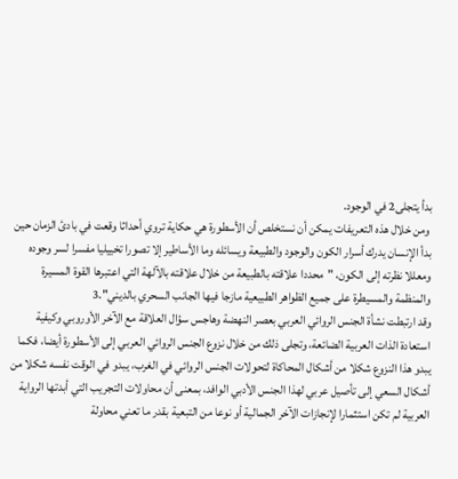بدأ يتجلى2 في الوجود.
 ومن خلال هذه التعريفات يمكن أن نستخلص أن الأسطورة هي حكاية تروي أحداثا وقعت في بادئ الزمان حين بدأ الإنسان يدرك أسرار الكون والوجود والطبيعة ويسائله وما الأساطير إلا تصورا تخييليا مفسرا لسر وجوده ومعللا نظرته إلى الكون، "محددا علاقته بالطبيعة من خلال علاقته بالآلهة التي اعتبرها القوة المسيرة والمنظمة والمسيطرة على جميع الظواهر الطبيعية مازجا فيها الجانب السحري بالديني".3
وقد ارتبطت نشأة الجنس الروائي العربي بعصر النهضة وهاجس سؤال العلاقة مع الآخر الأوروبي وكيفية استعادة الذات العربية الضائعة، وتجلى ذلك من خلال نزوع الجنس الروائي العربي إلى الأسطورة أيضا، فكما يبدو هذا النزوع شكلا من أشكال المحاكاة لتحولات الجنس الروائي في الغرب، يبدو في الوقت نفسه شكلا من أشكال السعي إلى تأصيل عربي لهذا الجنس الأدبي الوافد، بمعنى أن محاولات التجريب التي أبدتها الرواية العربية لم تكن استثمارا لإنجازات الآخر الجمالية أو نوعا من التبعية بقدر ما تعني محاولة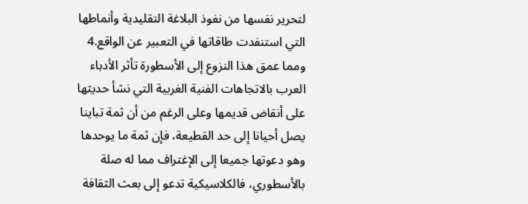لتحرير نفسها من نفوذ البلاغة التقليدية وأنماطها التي استنفدت طاقاتها في التعبير عن الواقع.4
ومما عمق هذا النزوع إلى الأسطورة تأثر الأدباء العرب بالاتجاهات الفنية الغربية التي نشأ حديثها على أنقاض قديمها وعلى الرغم من أن ثمة تباينا يصل أحيانا إلى حد القطيعة، فإن ثمة ما يوحدها وهو دعوتها جميعا إلى الإغتراف مما له صلة بالأسطوري، فالكلاسيكية تدعو إلى بعث الثقافة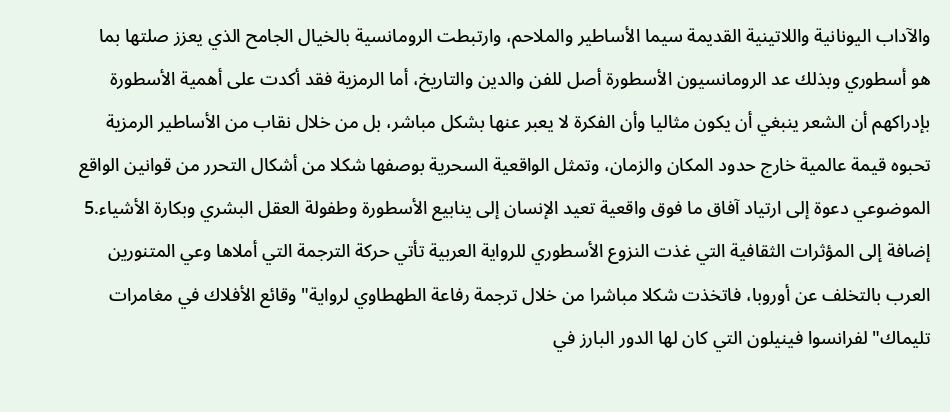والآداب اليونانية واللاتينية القديمة سيما الأساطير والملاحم، وارتبطت الرومانسية بالخيال الجامح الذي يعزز صلتها بما هو أسطوري وبذلك عد الرومانسيون الأسطورة أصل للفن والدين والتاريخ، أما الرمزية فقد أكدت على أهمية الأسطورة بإدراكهم أن الشعر ينبغي أن يكون مثاليا وأن الفكرة لا يعبر عنها بشكل مباشر، بل من خلال نقاب من الأساطير الرمزية تحبوه قيمة عالمية خارج حدود المكان والزمان، وتمثل الواقعية السحرية بوصفها شكلا من أشكال التحرر من قوانين الواقع الموضوعي دعوة إلى ارتياد آفاق ما فوق واقعية تعيد الإنسان إلى ينابيع الأسطورة وطفولة العقل البشري وبكارة الأشياء.5
إضافة إلى المؤثرات الثقافية التي غذت النزوع الأسطوري للرواية العربية تأتي حركة الترجمة التي أملاها وعي المتنورين العرب بالتخلف عن أوروبا، فاتخذت شكلا مباشرا من خلال ترجمة رفاعة الطهطاوي لرواية" وقائع الأفلاك في مغامرات تليماك" لفرانسوا فينيلون التي كان لها الدور البارز في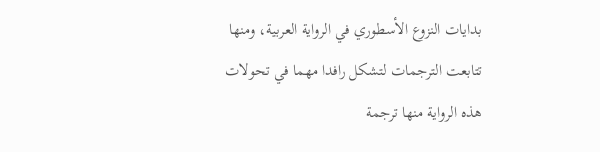بدايات النزوع الأسطوري في الرواية العربية، ومنها تتابعت الترجمات لتشكل رافدا مهما في تحولات هذه الرواية منها ترجمة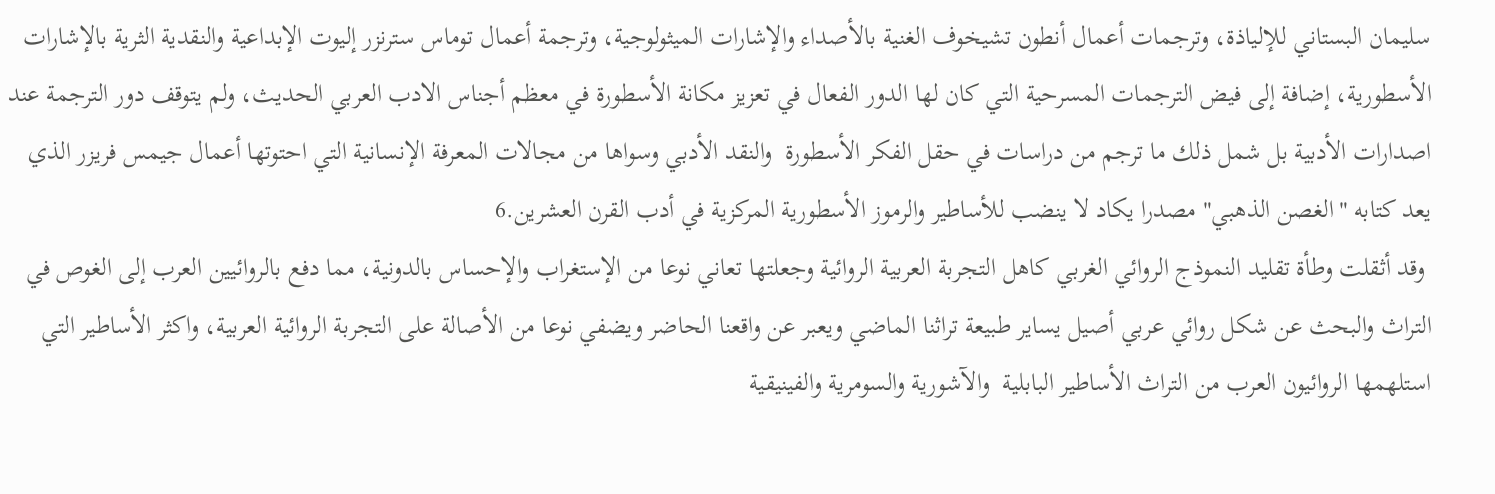سليمان البستاني للإلياذة، وترجمات أعمال أنطون تشيخوف الغنية بالأصداء والإشارات الميثولوجية، وترجمة أعمال توماس سترنزر إليوت الإبداعية والنقدية الثرية بالإشارات الأسطورية، إضافة إلى فيض الترجمات المسرحية التي كان لها الدور الفعال في تعزيز مكانة الأسطورة في معظم أجناس الادب العربي الحديث، ولم يتوقف دور الترجمة عند اصدارات الأدبية بل شمل ذلك ما ترجم من دراسات في حقل الفكر الأسطورة  والنقد الأدبي وسواها من مجالات المعرفة الإنسانية التي احتوتها أعمال جيمس فريزر الذي يعد كتابه "الغصن الذهبي" مصدرا يكاد لا ينضب للأساطير والرموز الأسطورية المركزية في أدب القرن العشرين.6
 وقد أثقلت وطأة تقليد النموذج الروائي الغربي كاهل التجربة العربية الروائية وجعلتها تعاني نوعا من الإستغراب والإحساس بالدونية، مما دفع بالروائيين العرب إلى الغوص في التراث والبحث عن شكل روائي عربي أصيل يساير طبيعة تراثنا الماضي ويعبر عن واقعنا الحاضر ويضفي نوعا من الأصالة على التجربة الروائية العربية، واكثر الأساطير التي استلهمها الروائيون العرب من التراث الأساطير البابلية  والآشورية والسومرية والفينيقية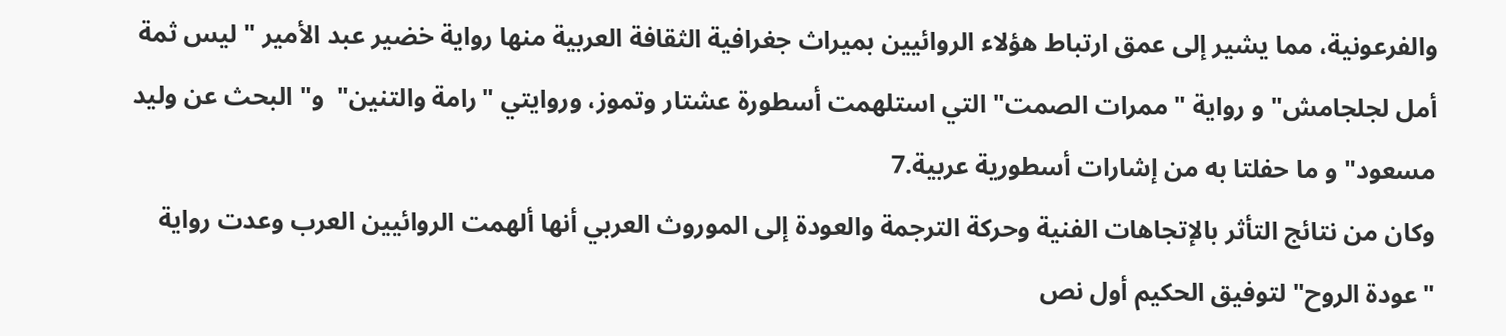والفرعونية، مما يشير إلى عمق ارتباط هؤلاء الروائيين بميراث جغرافية الثقافة العربية منها رواية خضير عبد الأمير " ليس ثمة أمل لجلجامش" و رواية "ممرات الصمت" التي استلهمت أسطورة عشتار وتموز، وروايتي "رامة والتنين"  و" البحث عن وليد مسعود" و ما حفلتا به من إشارات أسطورية عربية.7
وكان من نتائج التأثر بالإتجاهات الفنية وحركة الترجمة والعودة إلى الموروث العربي أنها ألهمت الروائيين العرب وعدت رواية "عودة الروح" لتوفيق الحكيم أول نص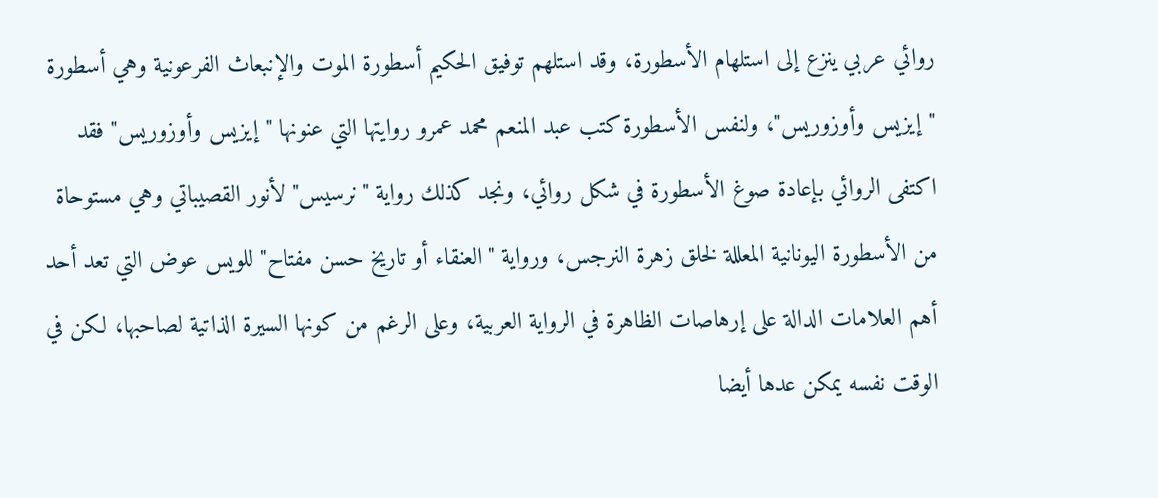روائي عربي ينزع إلى استلهام الأسطورة، وقد استلهم توفيق الحكيم أسطورة الموت والإنبعاث الفرعونية وهي أسطورة "إيزيس وأوزوريس"، ولنفس الأسطورة كتب عبد المنعم محمد عمرو روايتها التي عنونها "إيزيس وأوزوريس" فقد اكتفى الروائي بإعادة صوغ الأسطورة في شكل روائي، ونجد كذلك رواية "نرسيس" لأنور القصيباتي وهي مستوحاة من الأسطورة اليونانية المعللة لخلق زهرة النرجس، ورواية "العنقاء أو تاريخ حسن مفتاح" للويس عوض التي تعد أحد أهم العلامات الدالة على إرهاصات الظاهرة في الرواية العربية، وعلى الرغم من كونها السيرة الذاتية لصاحبها، لكن في الوقت نفسه يمكن عدها أيضا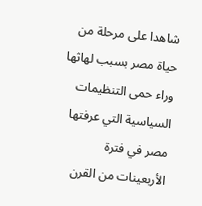شاهدا على مرحلة من حياة مصر بسبب لهاثها وراء حمى التنظيمات السياسية التي عرفتها مصر في فترة الأربعينات من القرن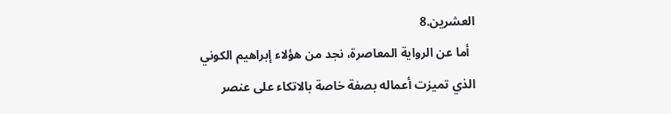العشرين.8
  أما عن الرواية المعاصرة، نجد من هؤلاء إبراهيم الكوني الذي تميزت أعماله بصفة خاصة بالاتكاء على عنصر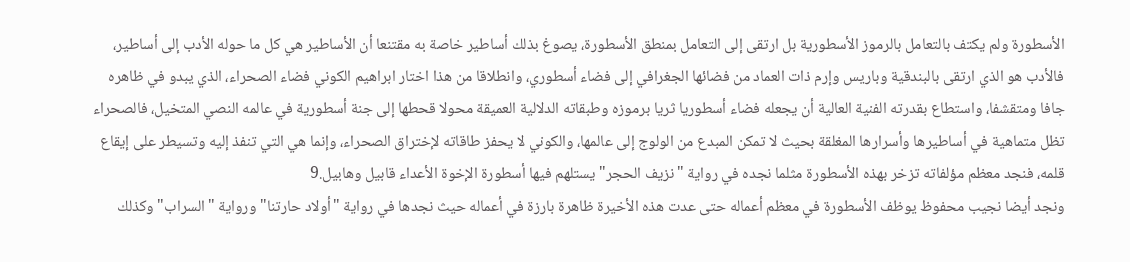الأسطورة ولم يكتف بالتعامل بالرموز الأسطورية بل ارتقى إلى التعامل بمنطق الأسطورة، يصوغ بذلك أساطير خاصة به مقتنعا أن الأساطير هي كل ما حوله الأدب إلى أساطير، فالأدب هو الذي ارتقى بالبندقية وباريس وإرم ذات العماد من فضائها الجغرافي إلى فضاء أسطوري، وانطلاقا من هذا اختار ابراهيم الكوني فضاء الصحراء، الذي يبدو في ظاهره جافا ومتقشفا، واستطاع بقدرته الفنية العالية أن يجعله فضاء أسطوريا ثريا برموزه وطبقاته الدلالية العميقة محولا قحطها إلى جنة أسطورية في عالمه النصي المتخيل، فالصحراء تظل متماهية في أساطيرها وأسرارها المغلقة بحيث لا تمكن المبدع من الولوج إلى عالمها، والكوني لا يحفز طاقاته لإختراق الصحراء، وإنما هي التي تنفذ إليه وتسيطر على إيقاع قلمه، فنجد معظم مؤلفاته تزخر بهذه الأسطورة مثلما نجده في رواية "نزيف الحجر" يستلهم فيها أسطورة الإخوة الأعداء قابيل وهابيل.9
ونجد أيضا نجيب محفوظ يوظف الأسطورة في معظم أعماله حتى عدت هذه الأخيرة ظاهرة بارزة في أعماله حيث نجدها في رواية "أولاد حارتنا" ورواية "السراب" وكذلك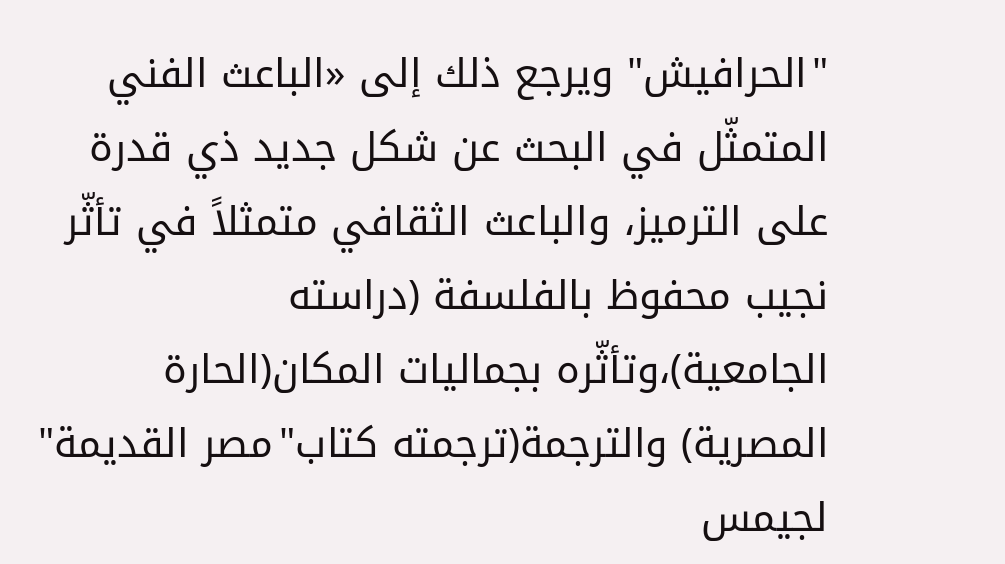"الحرافيش" ويرجع ذلك إلى «الباعث الفني المتمثّل في البحث عن شكل جديد ذي قدرة على الترميز، والباعث الثقافي متمثلاً في تأثّر نجيب محفوظ بالفلسفة (دراسته الجامعية)،وتأثّره بجماليات المكان(الحارة المصرية) والترجمة(ترجمته كتاب"مصر القديمة" لجيمس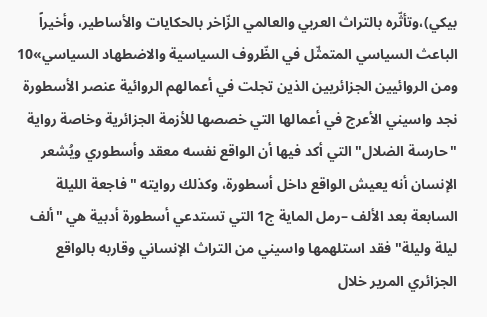بيكي)،وتأثّره بالتراث العربي والعالمي الزّاخر بالحكايات والأساطير، وأخيراً الباعث السياسي المتمثّل في الظّروف السياسية والاضطهاد السياسي»10
ومن الروائيين الجزائريين الذين تجلت في أعمالهم الروائية عنصر الأسطورة نجد واسيني الأعرج في أعمالها التي خصصها للأزمة الجزائرية وخاصة رواية "حارسة الضلال" التي أكد فيها أن الواقع نفسه معقد وأسطوري ويُشعر الإنسان أنه يعيش الواقع داخل أسطورة، وكذلك روايته "فاجعة الليلة السابعة بعد الألف –رمل الماية ج1 التي تستدعي أسطورة أدبية هي "ألف ليلة وليلة" فقد استلهمها واسيني من التراث الإنساني وقاربه بالواقع الجزائري المرير خلال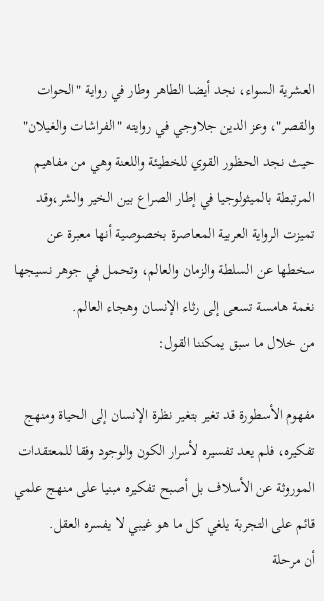العشرية السواء، نجد أيضا الطاهر وطار في رواية "الحوات والقصر"، وعز الدين جلاوجي في روايته "الفراشات والغيلان" حيث نجد الحظور القوي للخطيئة واللعنة وهي من مفاهيم المرتبطة بالميثولوجيا في إطار الصراع بين الخير والشر،وقد تميزت الرواية العربية المعاصرة بخصوصية أنها معبرة عن سخطها عن السلطة والزمان والعالم، وتحمل في جوهر نسيجها نغمة هامسة تسعى إلى رثاء الإنسان وهجاء العالم.
من خلال ما سبق يمكننا القول:

مفهوم الأسطورة قد تغير بتغير نظرة الإنسان إلى الحياة ومنهج تفكيره، فلم يعد تفسيره لأسرار الكون والوجود وفقا للمعتقدات الموروثة عن الأسلاف بل أصبح تفكيره مبنيا على منهج علمي قائم على التجربة يلغي كل ما هو غيبي لا يفسره العقل.
أن مرحلة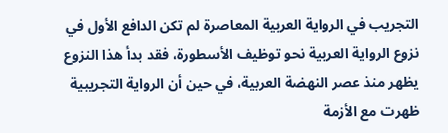التجريب في الرواية العربية المعاصرة لم تكن الدافع الأول في نزوع الرواية العربية نحو توظيف الأسطورة، فقد بدأ هذا النزوع يظهر منذ عصر النهضة العربية، في حين أن الرواية التجريبية ظهرت مع الأزمة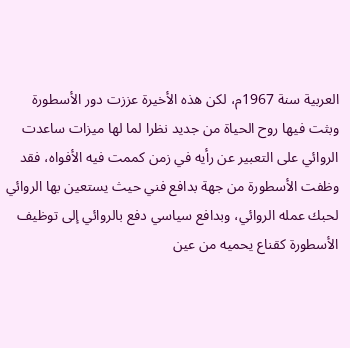العربية سنة 1967م، لكن هذه الأخيرة عززت دور الأسطورة وبثت فيها روح الحياة من جديد نظرا لما لها ميزات ساعدت الروائي على التعبير عن رأيه في زمن كممت فيه الأفواه، فقد وظفت الأسطورة من جهة بدافع فني حيث يستعين بها الروائي لحبك عمله الروائي، وبدافع سياسي دفع بالروائي إلى توظيف الأسطورة كقناع يحميه من عين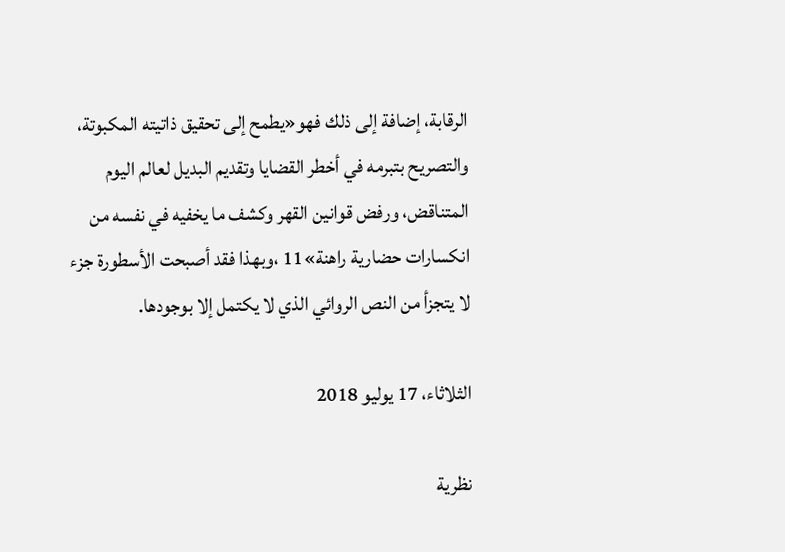الرقابة، إضافة إلى ذلك فهو«يطمح إلى تحقيق ذاتيته المكبوتة، والتصريح بتبرمه في أخطر القضايا وتقديم البديل لعالم اليوم المتناقض، ورفض قوانين القهر وكشف ما يخفيه في نفسه من انكسارات حضارية راهنة»11 ،وبهذا فقد أصبحت الأسطورة جزء لا يتجزأ من النص الروائي الذي لا يكتمل إلا بوجودها.

الثلاثاء، 17 يوليو 2018

نظرية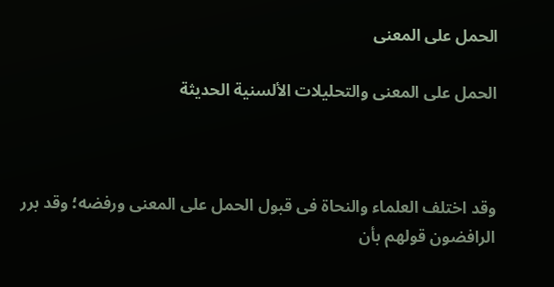الحمل على المعنى

الحمل على المعنى والتحليلات الألسنية الحديثة



وقد اختلف العلماء والنحاة فى قبول الحمل على المعنى ورفضه؛ وقد برر الرافضون قولهم بأن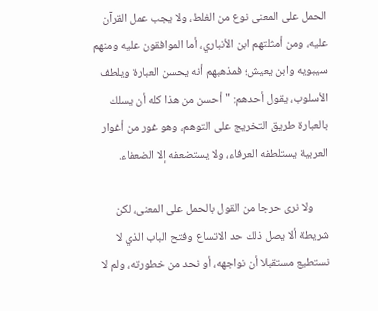الحمل على المعنى نوع من الغلط، ولا يجب عمل القرآن عليه، ومن أمثلتهم ابن الأنباري، أما الموافقون عليه ومنهم سيبويه وابن يعيش؛ فمذهبهم أنه يحسن العبارة ويلطف الأسلوب، يقول أحدهم: "أحسن من هذا كله أن يسلك بالعبارة طريق التخريج على التوهم، وهو غور من أغوار العربية يستلطفه العرفاء، ولا يستضعفه إلا الضعفاء.

      ولا نرى حرجا من القول بالحمل على المعنى، لكن شريطة ألا يصل ذلك حد الاتساع وفتح الباب الذي لا نستطيع مستقبلا أن نواجهه، أو نحد من خطورته، ولم لا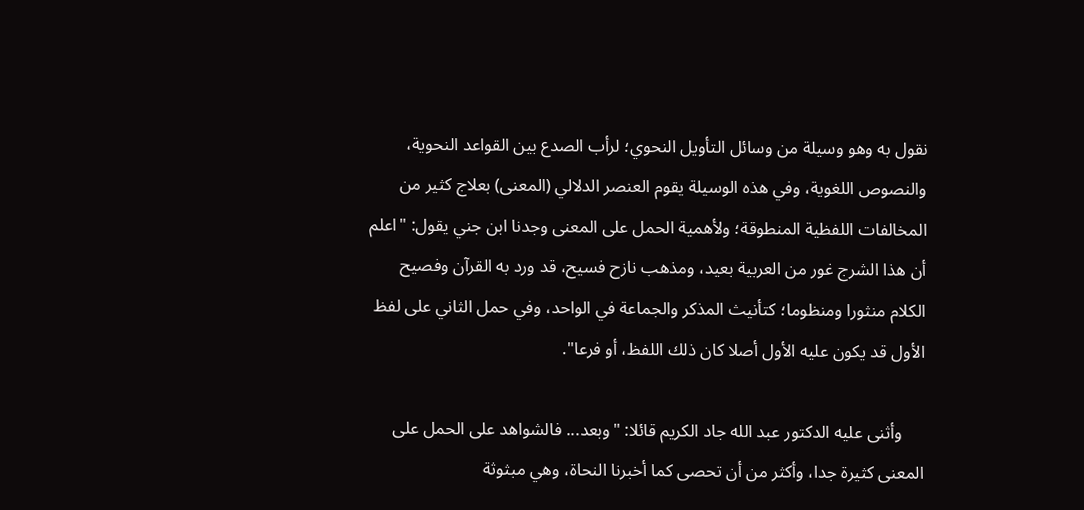نقول به وهو وسيلة من وسائل التأويل النحوي؛ لرأب الصدع بين القواعد النحوية، والنصوص اللغوية، وفي هذه الوسيلة يقوم العنصر الدلالي (المعنى) بعلاج كثير من المخالفات اللفظية المنطوقة؛ ولأهمية الحمل على المعنى وجدنا ابن جني يقول: "اعلم أن هذا الشرج غور من العربية بعيد، ومذهب نازح فسيح، قد ورد به القرآن وفصيح الكلام منثورا ومنظوما؛ كتأنيث المذكر والجماعة في الواحد، وفي حمل الثاني على لفظ الأول قد يكون عليه الأول أصلا كان ذلك اللفظ، أو فرعا".

     وأثنى عليه الدكتور عبد الله جاد الكريم قائلا: "وبعد... فالشواهد على الحمل على المعنى كثيرة جدا، وأكثر من أن تحصى كما أخبرنا النحاة، وهي مبثوثة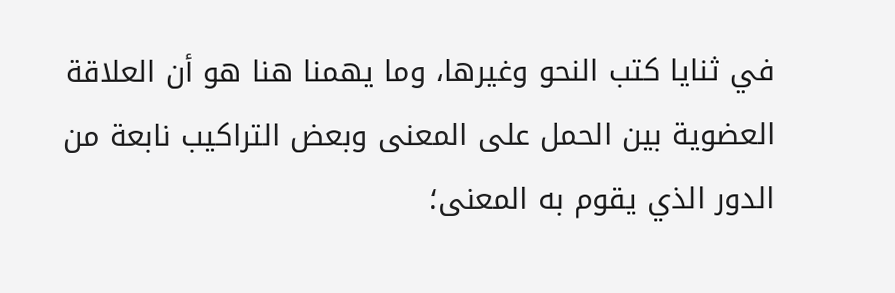في ثنايا كتب النحو وغيرها، وما يهمنا هنا هو أن العلاقة العضوية بين الحمل على المعنى وبعض التراكيب نابعة من الدور الذي يقوم به المعنى؛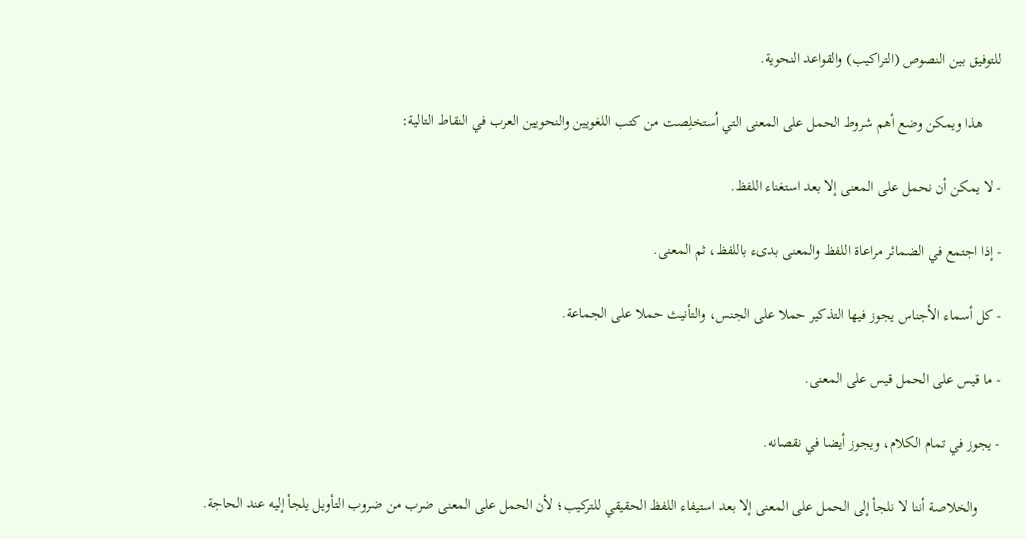للتوفيق بين النصوص (التراكيب) والقواعد النحوية.

     هذا ويمكن وضع أهم شروط الحمل على المعنى التي اُستخلِصت من كتب اللغويين والنحويين العرب في النقاط التالية:

- لا يمكن أن نحمل على المعنى إلا بعد استغناء اللفظ.

- إذا اجتمع في الضمائر مراعاة اللفظ والمعنى بدىء باللفظ، ثم المعنى.

- كل أسماء الأجناس يجوز فيها التذكير حملا على الجنس، والتأنيث حملا على الجماعة.

- ما قيس على الحمل قيس على المعنى.

- يجوز في تمام الكلام، ويجوز أيضا في نقصانه.

      والخلاصة أننا لا نلجأ إلى الحمل على المعنى إلا بعد استيفاء اللفظ الحقيقي للتركيب؛ لأن الحمل على المعنى ضرب من ضروب التأويل يلجأ إليه عند الحاجة.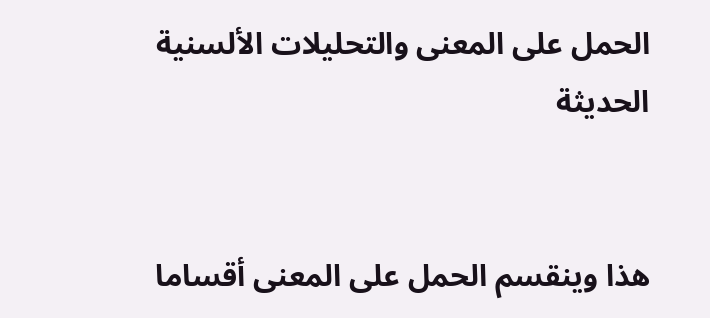الحمل على المعنى والتحليلات الألسنية الحديثة


هذا وينقسم الحمل على المعنى أقساما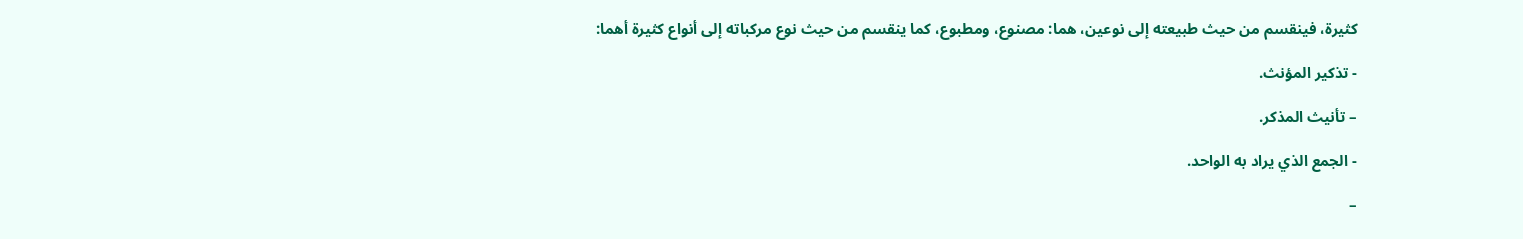كثيرة، فينقسم من حيث طبيعته إلى نوعين، هما: مصنوع، ومطبوع، كما ينقسم من حيث نوع مركباته إلى أنواع كثيرة أهما:

- تذكير المؤنث.

– تأنيث المذكر.

- الجمع الذي يراد به الواحد.

–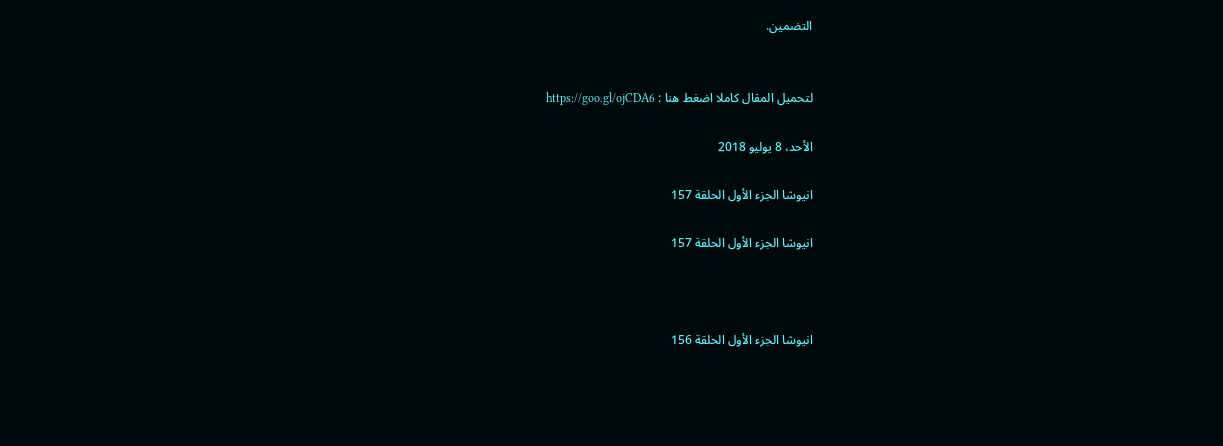التضمين.


لتحميل المقال كاملا اضغط هنا : https://goo.gl/ojCDA6

الأحد، 8 يوليو 2018

انيوشا الجزء الأول الحلقة 157

انيوشا الجزء الأول الحلقة 157



انيوشا الجزء الأول الحلقة 156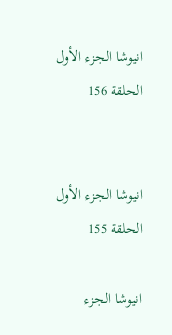انيوشا الجزء الأول الحلقة 156


انيوشا الجزء الأول الحلقة 155

انيوشا الجزء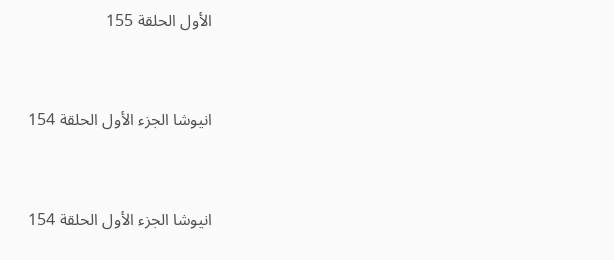الأول الحلقة 155


انيوشا الجزء الأول الحلقة 154


انيوشا الجزء الأول الحلقة 154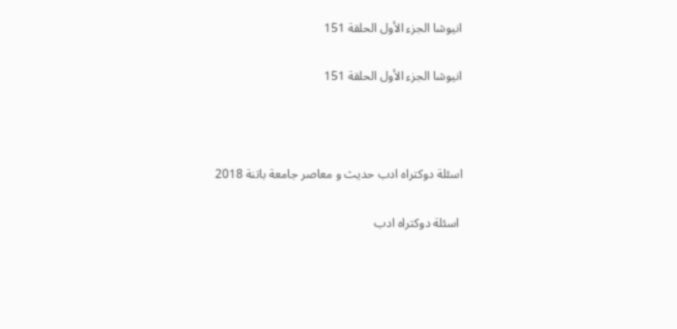انيوشا الجزء الأول الحلقة 151

انيوشا الجزء الأول الحلقة 151



اسئلة دوكتراه ادب حديث و معاصر جامعة باتنة 2018

 اسئلة دوكتراه ادب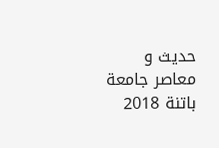حديث و معاصر جامعة باتنة 2018